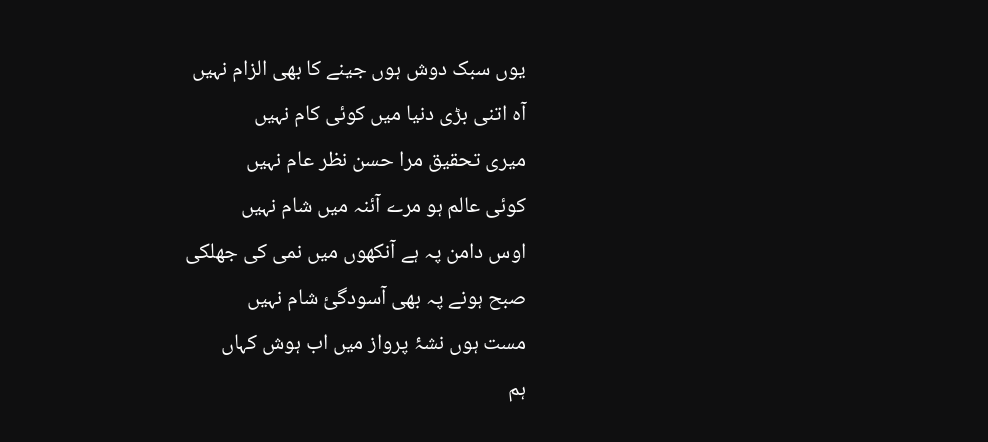یوں سبک دوش ہوں جینے کا بھی الزام نہیں
آہ اتنی بڑی دنیا میں کوئی کام نہیں
میری تحقیق مرا حسن نظر عام نہیں
کوئی عالم ہو مرے آئنہ میں شام نہیں
اوس دامن پہ ہے آنکھوں میں نمی کی جھلکی
صبح ہونے پہ بھی آسودگئ شام نہیں
مست ہوں نشۂ پرواز میں اب ہوش کہاں
ہم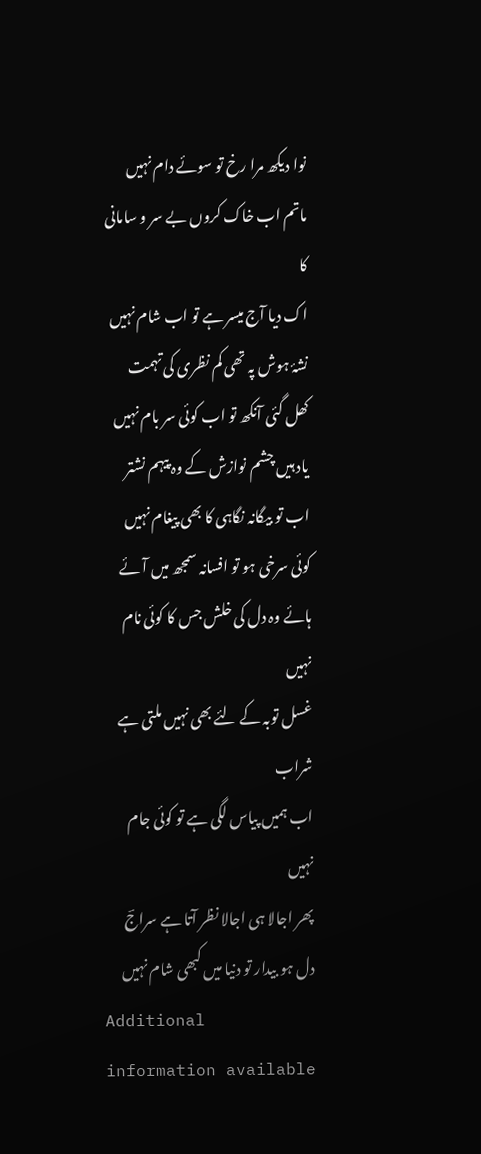نوا دیکھ مرا رخ تو سوئے دام نہیں
ماتم اب خاک کروں بے سر و سامانی کا
اک دیا آج میسر ہے تو اب شام نہیں
نشۂ ہوش پہ تھی کم نظری کی تہمت
کھل گئی آنکھ تو اب کوئی سر بام نہیں
یاد ہیں چشم نوازش کے وہ پیہم نشتر
اب تو بیگانہ نگاہی کا بھی پیغام نہیں
کوئی سرخی ہو تو افسانہ سمجھ میں آئے
ہائے وہ دل کی خلش جس کا کوئی نام نہیں
غسل توبہ کے لئے بھی نہیں ملتی ہے شراب
اب ہمیں پیاس لگی ہے تو کوئی جام نہیں
پھر اجالا ہی اجالا نظر آتا ہے سراجؔ
دل ہو بیدار تو دنیا میں کبھی شام نہیں
Additional information available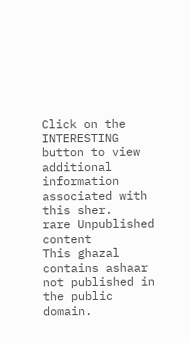Click on the INTERESTING button to view additional information associated with this sher.
rare Unpublished content
This ghazal contains ashaar not published in the public domain.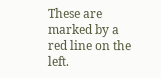These are marked by a red line on the left.